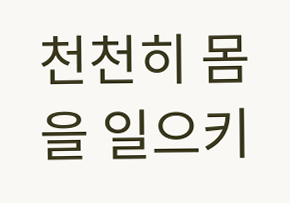천천히 몸을 일으키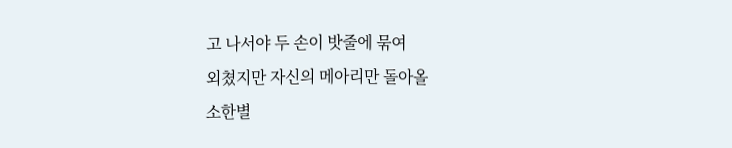고 나서야 두 손이 밧줄에 묶여
외쳤지만 자신의 메아리만 돌아올
소한별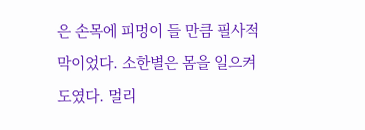은 손목에 피멍이 들 만큼 필사적
막이었다. 소한별은 몸을 일으켜
도였다. 멀리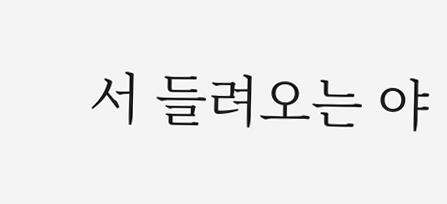서 들려오는 야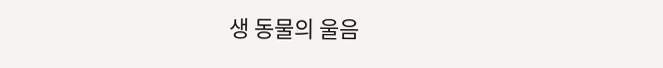생 동물의 울음